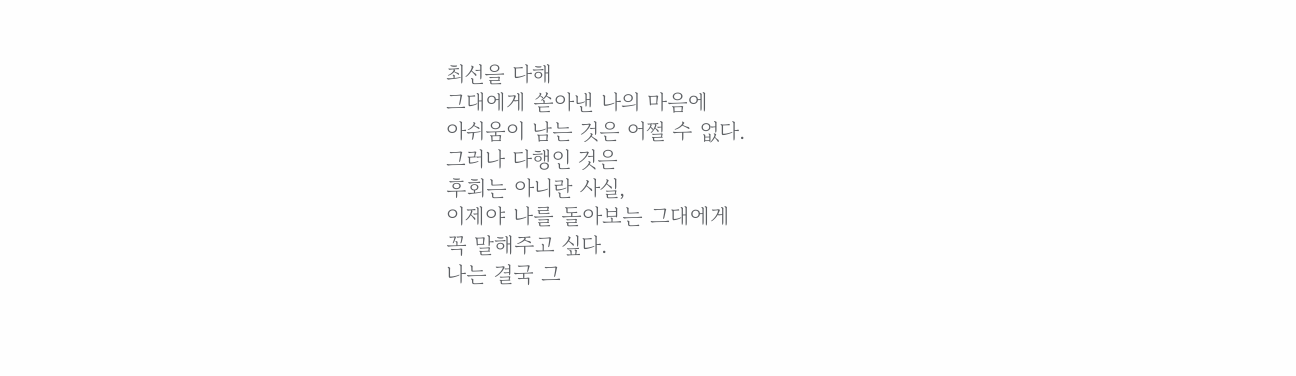최선을 다해
그대에게 쏟아낸 나의 마음에
아쉬움이 남는 것은 어쩔 수 없다.
그러나 다행인 것은
후회는 아니란 사실,
이제야 나를 돌아보는 그대에게
꼭 말해주고 싶다.
나는 결국 그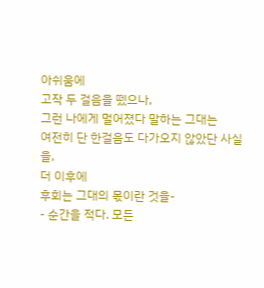아쉬움에
고작 두 걸음을 뗐으나,
그런 나에게 멀어졌다 말하는 그대는
여전히 단 한걸음도 다가오지 않았단 사실을,
더 이후에
후회는 그대의 몫이란 것을-
- 순간을 적다. 모든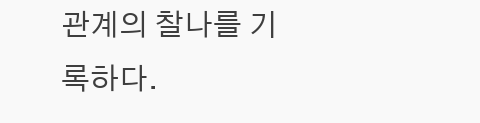관계의 찰나를 기록하다.